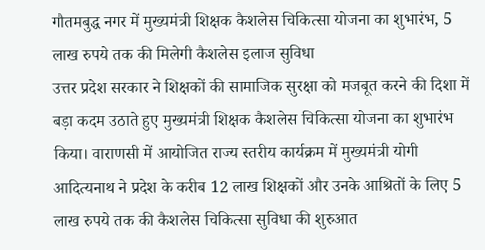गौतमबुद्ध नगर में मुख्यमंत्री शिक्षक कैशलेस चिकित्सा योजना का शुभारंभ, 5 लाख रुपये तक की मिलेगी कैशलेस इलाज सुविधा
उत्तर प्रदेश सरकार ने शिक्षकों की सामाजिक सुरक्षा को मजबूत करने की दिशा में बड़ा कदम उठाते हुए मुख्यमंत्री शिक्षक कैशलेस चिकित्सा योजना का शुभारंभ किया। वाराणसी में आयोजित राज्य स्तरीय कार्यक्रम में मुख्यमंत्री योगी आदित्यनाथ ने प्रदेश के करीब 12 लाख शिक्षकों और उनके आश्रितों के लिए 5 लाख रुपये तक की कैशलेस चिकित्सा सुविधा की शुरुआत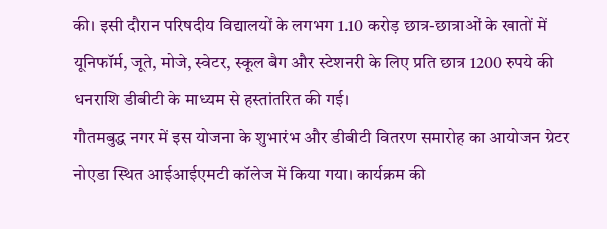की। इसी दौरान परिषदीय विद्यालयों के लगभग 1.10 करोड़ छात्र-छात्राओं के खातों में यूनिफॉर्म, जूते, मोजे, स्वेटर, स्कूल बैग और स्टेशनरी के लिए प्रति छात्र 1200 रुपये की धनराशि डीबीटी के माध्यम से हस्तांतरित की गई।
गौतमबुद्ध नगर में इस योजना के शुभारंभ और डीबीटी वितरण समारोह का आयोजन ग्रेटर नोएडा स्थित आईआईएमटी कॉलेज में किया गया। कार्यक्रम की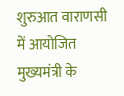शुरुआत वाराणसी में आयोजित मुख्यमंत्री के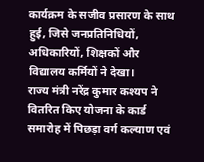कार्यक्रम के सजीव प्रसारण के साथ हुई, जिसे जनप्रतिनिधियों, अधिकारियों, शिक्षकों और विद्यालय कर्मियों ने देखा।
राज्य मंत्री नरेंद्र कुमार कश्यप ने वितरित किए योजना के कार्ड
समारोह में पिछड़ा वर्ग कल्याण एवं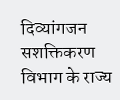दिव्यांगजन सशक्तिकरण विभाग के राज्य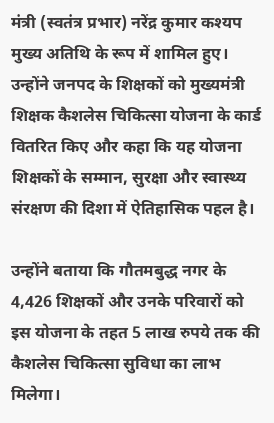मंत्री (स्वतंत्र प्रभार) नरेंद्र कुमार कश्यप मुख्य अतिथि के रूप में शामिल हुए। उन्होंने जनपद के शिक्षकों को मुख्यमंत्री शिक्षक कैशलेस चिकित्सा योजना के कार्ड वितरित किए और कहा कि यह योजना शिक्षकों के सम्मान, सुरक्षा और स्वास्थ्य संरक्षण की दिशा में ऐतिहासिक पहल है।

उन्होंने बताया कि गौतमबुद्ध नगर के 4,426 शिक्षकों और उनके परिवारों को इस योजना के तहत 5 लाख रुपये तक की कैशलेस चिकित्सा सुविधा का लाभ मिलेगा।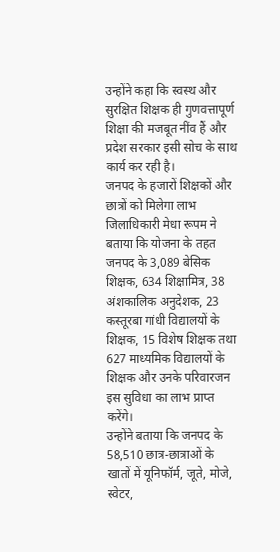उन्होंने कहा कि स्वस्थ और सुरक्षित शिक्षक ही गुणवत्तापूर्ण शिक्षा की मजबूत नींव हैं और प्रदेश सरकार इसी सोच के साथ कार्य कर रही है।
जनपद के हजारों शिक्षकों और छात्रों को मिलेगा लाभ
जिलाधिकारी मेधा रूपम ने बताया कि योजना के तहत जनपद के 3,089 बेसिक शिक्षक, 634 शिक्षामित्र, 38 अंशकालिक अनुदेशक, 23 कस्तूरबा गांधी विद्यालयों के शिक्षक, 15 विशेष शिक्षक तथा 627 माध्यमिक विद्यालयों के शिक्षक और उनके परिवारजन इस सुविधा का लाभ प्राप्त करेंगे।
उन्होंने बताया कि जनपद के 58,510 छात्र-छात्राओं के खातों में यूनिफॉर्म, जूते, मोजे, स्वेटर,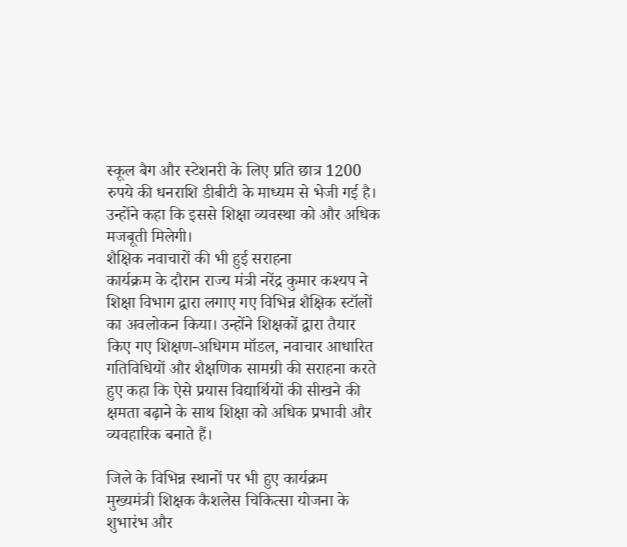स्कूल बैग और स्टेशनरी के लिए प्रति छात्र 1200 रुपये की धनराशि डीबीटी के माध्यम से भेजी गई है। उन्होंने कहा कि इससे शिक्षा व्यवस्था को और अधिक मजबूती मिलेगी।
शैक्षिक नवाचारों की भी हुई सराहना
कार्यक्रम के दौरान राज्य मंत्री नरेंद्र कुमार कश्यप ने शिक्षा विभाग द्वारा लगाए गए विभिन्न शैक्षिक स्टॉलों का अवलोकन किया। उन्होंने शिक्षकों द्वारा तैयार किए गए शिक्षण-अधिगम मॉडल, नवाचार आधारित गतिविधियों और शैक्षणिक सामग्री की सराहना करते हुए कहा कि ऐसे प्रयास विद्यार्थियों की सीखने की क्षमता बढ़ाने के साथ शिक्षा को अधिक प्रभावी और व्यवहारिक बनाते हैं।

जिले के विभिन्न स्थानों पर भी हुए कार्यक्रम
मुख्यमंत्री शिक्षक कैशलेस चिकित्सा योजना के शुभारंभ और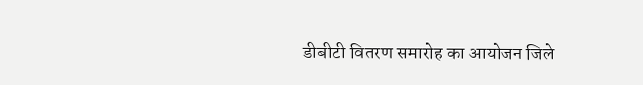डीबीटी वितरण समारोह का आयोजन जिले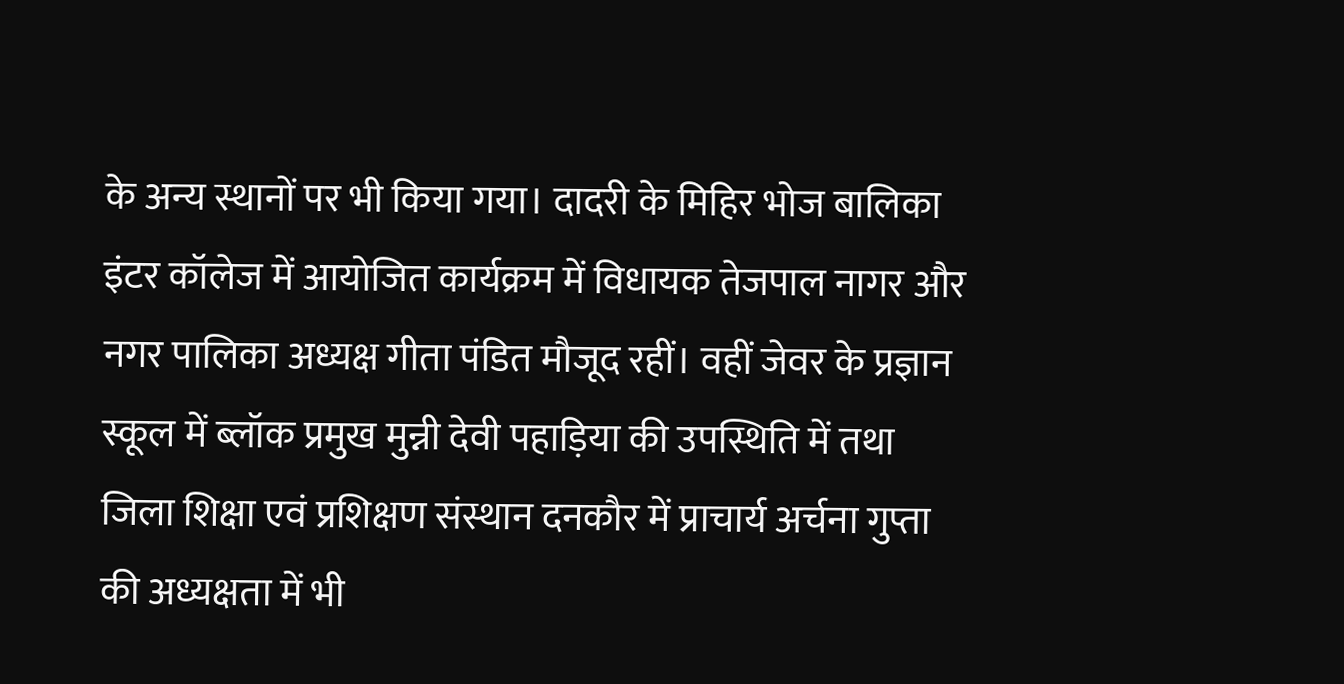के अन्य स्थानों पर भी किया गया। दादरी के मिहिर भोज बालिका इंटर कॉलेज में आयोजित कार्यक्रम में विधायक तेजपाल नागर और नगर पालिका अध्यक्ष गीता पंडित मौजूद रहीं। वहीं जेवर के प्रज्ञान स्कूल में ब्लॉक प्रमुख मुन्नी देवी पहाड़िया की उपस्थिति में तथा जिला शिक्षा एवं प्रशिक्षण संस्थान दनकौर में प्राचार्य अर्चना गुप्ता की अध्यक्षता में भी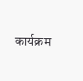कार्यक्रम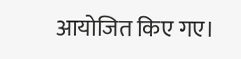आयोजित किए गए।